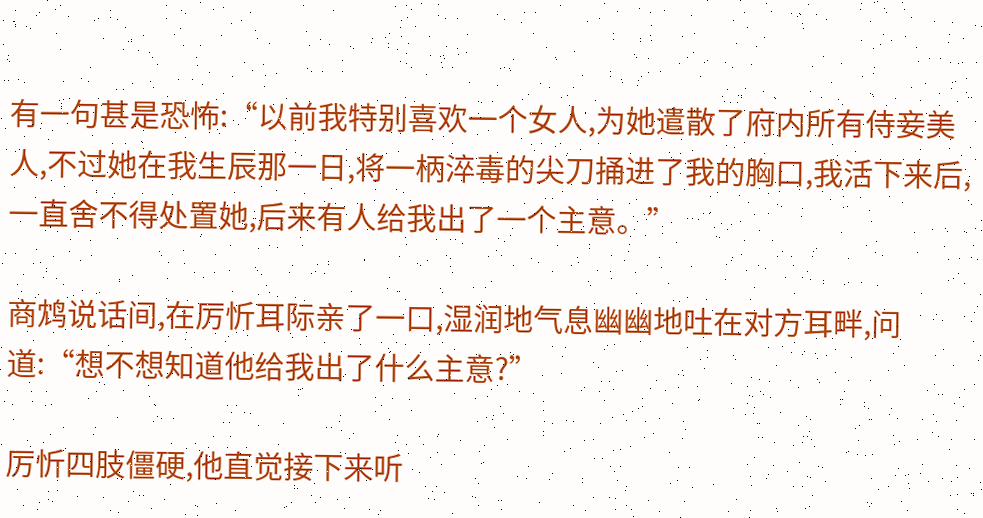有一句甚是恐怖:“以前我特别喜欢一个女人,为她遣散了府内所有侍妾美人,不过她在我生辰那一日,将一柄淬毒的尖刀捅进了我的胸口,我活下来后,一直舍不得处置她,后来有人给我出了一个主意。”

商鸩说话间,在厉忻耳际亲了一口,湿润地气息幽幽地吐在对方耳畔,问道:“想不想知道他给我出了什么主意?”

厉忻四肢僵硬,他直觉接下来听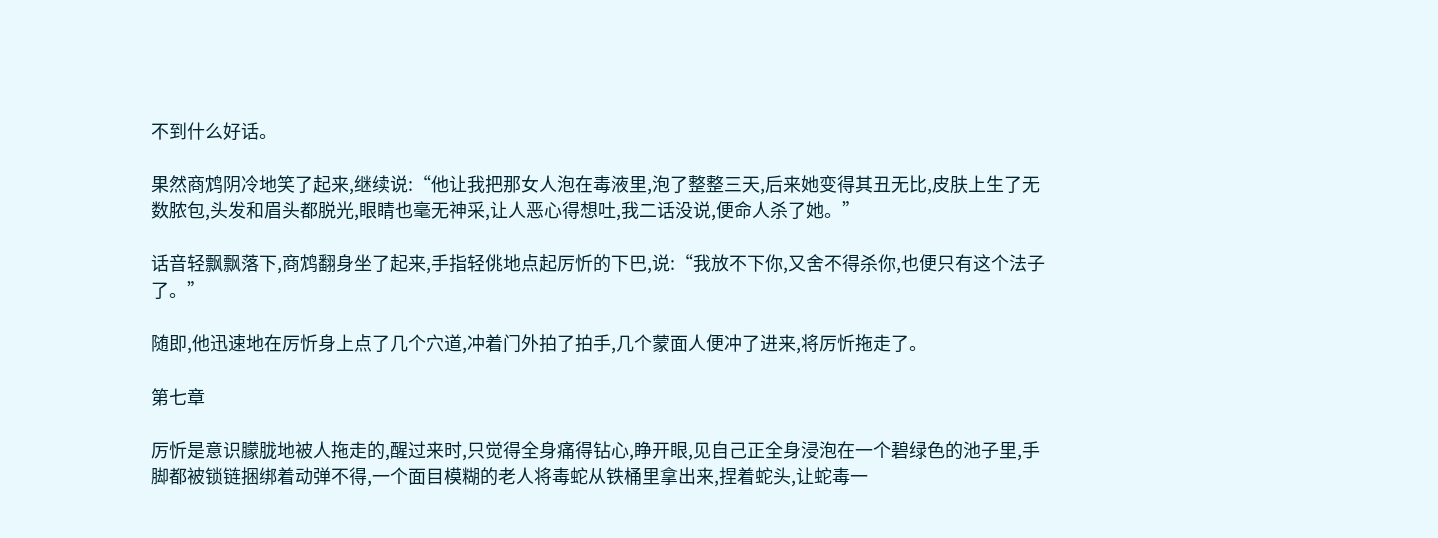不到什么好话。

果然商鸩阴冷地笑了起来,继续说:“他让我把那女人泡在毒液里,泡了整整三天,后来她变得其丑无比,皮肤上生了无数脓包,头发和眉头都脱光,眼睛也毫无神采,让人恶心得想吐,我二话没说,便命人杀了她。”

话音轻飘飘落下,商鸩翻身坐了起来,手指轻佻地点起厉忻的下巴,说:“我放不下你,又舍不得杀你,也便只有这个法子了。”

随即,他迅速地在厉忻身上点了几个穴道,冲着门外拍了拍手,几个蒙面人便冲了进来,将厉忻拖走了。

第七章

厉忻是意识朦胧地被人拖走的,醒过来时,只觉得全身痛得钻心,睁开眼,见自己正全身浸泡在一个碧绿色的池子里,手脚都被锁链捆绑着动弹不得,一个面目模糊的老人将毒蛇从铁桶里拿出来,捏着蛇头,让蛇毒一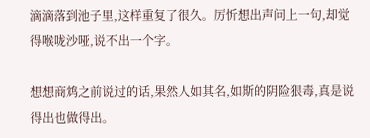滴滴落到池子里,这样重复了很久。厉忻想出声问上一句,却觉得喉咙沙哑,说不出一个字。

想想商鸩之前说过的话,果然人如其名,如斯的阴险狠毒,真是说得出也做得出。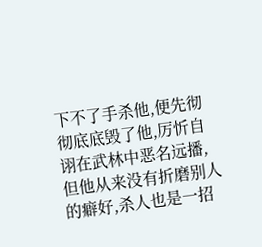下不了手杀他,便先彻彻底底毁了他,厉忻自诩在武林中恶名远播,但他从来没有折磨别人的癖好,杀人也是一招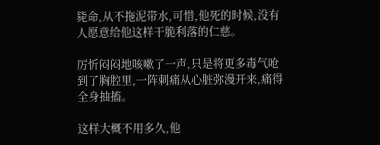毙命,从不拖泥带水,可惜,他死的时候,没有人愿意给他这样干脆利落的仁慈。

厉忻闷闷地咳嗽了一声,只是将更多毒气呛到了胸腔里,一阵刺痛从心脏弥漫开来,痛得全身抽搐。

这样大概不用多久,他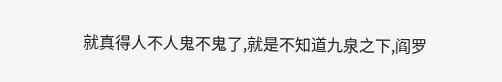就真得人不人鬼不鬼了,就是不知道九泉之下,阎罗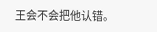王会不会把他认错。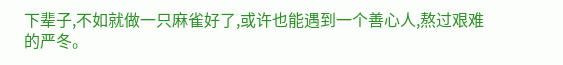下辈子,不如就做一只麻雀好了,或许也能遇到一个善心人,熬过艰难的严冬。